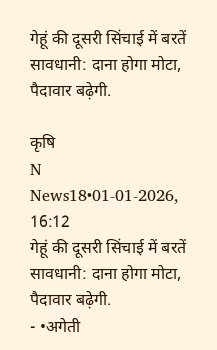गेहूं की दूसरी सिंचाई में बरतें सावधानी: दाना होगा मोटा, पैदावार बढ़ेगी.

कृषि
N
News18•01-01-2026, 16:12
गेहूं की दूसरी सिंचाई में बरतें सावधानी: दाना होगा मोटा, पैदावार बढ़ेगी.
- •अगेती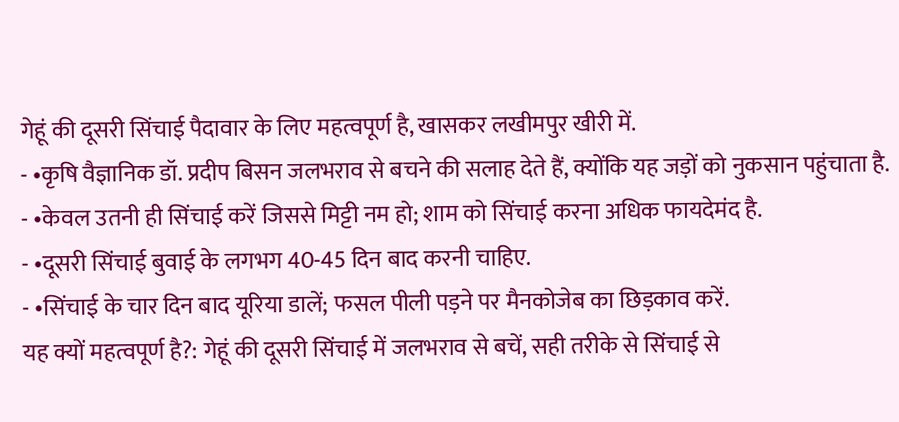गेहूं की दूसरी सिंचाई पैदावार के लिए महत्वपूर्ण है, खासकर लखीमपुर खीरी में.
- •कृषि वैज्ञानिक डॉ. प्रदीप बिसन जलभराव से बचने की सलाह देते हैं, क्योंकि यह जड़ों को नुकसान पहुंचाता है.
- •केवल उतनी ही सिंचाई करें जिससे मिट्टी नम हो; शाम को सिंचाई करना अधिक फायदेमंद है.
- •दूसरी सिंचाई बुवाई के लगभग 40-45 दिन बाद करनी चाहिए.
- •सिंचाई के चार दिन बाद यूरिया डालें; फसल पीली पड़ने पर मैनकोजेब का छिड़काव करें.
यह क्यों महत्वपूर्ण है?: गेहूं की दूसरी सिंचाई में जलभराव से बचें, सही तरीके से सिंचाई से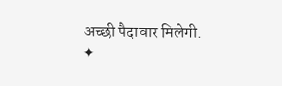अच्छी पैदावार मिलेगी.
✦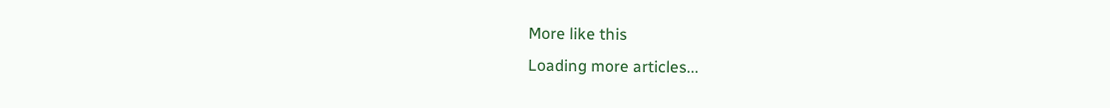More like this
Loading more articles...